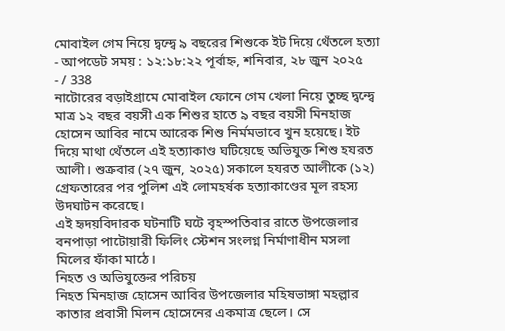মোবাইল গেম নিয়ে দ্বন্দ্বে ৯ বছরের শিশুকে ইট দিয়ে থেঁতলে হত্যা
- আপডেট সময় : ১২:১৮:২২ পূর্বাহ্ন, শনিবার, ২৮ জুন ২০২৫
- / 338
নাটোরের বড়াইগ্রামে মোবাইল ফোনে গেম খেলা নিয়ে তুচ্ছ দ্বন্দ্বে মাত্র ১২ বছর বয়সী এক শিশুর হাতে ৯ বছর বয়সী মিনহাজ হোসেন আবির নামে আরেক শিশু নির্মমভাবে খুন হয়েছে। ইট দিয়ে মাথা থেঁতলে এই হত্যাকাণ্ড ঘটিয়েছে অভিযুক্ত শিশু হযরত আলী। শুক্রবার (২৭ জুন, ২০২৫) সকালে হযরত আলীকে (১২) গ্রেফতারের পর পুলিশ এই লোমহর্ষক হত্যাকাণ্ডের মূল রহস্য উদঘাটন করেছে।
এই হৃদয়বিদারক ঘটনাটি ঘটে বৃহস্পতিবার রাতে উপজেলার বনপাড়া পাটোয়ারী ফিলিং স্টেশন সংলগ্ন নির্মাণাধীন মসলা মিলের ফাঁকা মাঠে।
নিহত ও অভিযুক্তের পরিচয়
নিহত মিনহাজ হোসেন আবির উপজেলার মহিষভাঙ্গা মহল্লার কাতার প্রবাসী মিলন হোসেনের একমাত্র ছেলে। সে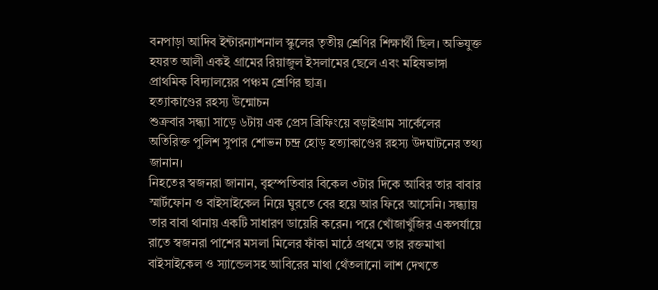বনপাড়া আদিব ইন্টারন্যাশনাল স্কুলের তৃতীয় শ্রেণির শিক্ষার্থী ছিল। অভিযুক্ত হযরত আলী একই গ্রামের রিয়াজুল ইসলামের ছেলে এবং মহিষভাঙ্গা প্রাথমিক বিদ্যালয়ের পঞ্চম শ্রেণির ছাত্র।
হত্যাকাণ্ডের রহস্য উন্মোচন
শুক্রবার সন্ধ্যা সাড়ে ৬টায় এক প্রেস ব্রিফিংয়ে বড়াইগ্রাম সার্কেলের অতিরিক্ত পুলিশ সুপার শোভন চন্দ্র হোড় হত্যাকাণ্ডের রহস্য উদঘাটনের তথ্য জানান।
নিহতের স্বজনরা জানান, বৃহস্পতিবার বিকেল ৩টার দিকে আবির তার বাবার স্মার্টফোন ও বাইসাইকেল নিয়ে ঘুরতে বের হয়ে আর ফিরে আসেনি। সন্ধ্যায় তার বাবা থানায় একটি সাধারণ ডায়েরি করেন। পরে খোঁজাখুঁজির একপর্যায়ে রাতে স্বজনরা পাশের মসলা মিলের ফাঁকা মাঠে প্রথমে তার রক্তমাখা বাইসাইকেল ও স্যান্ডেলসহ আবিরের মাথা থেঁতলানো লাশ দেখতে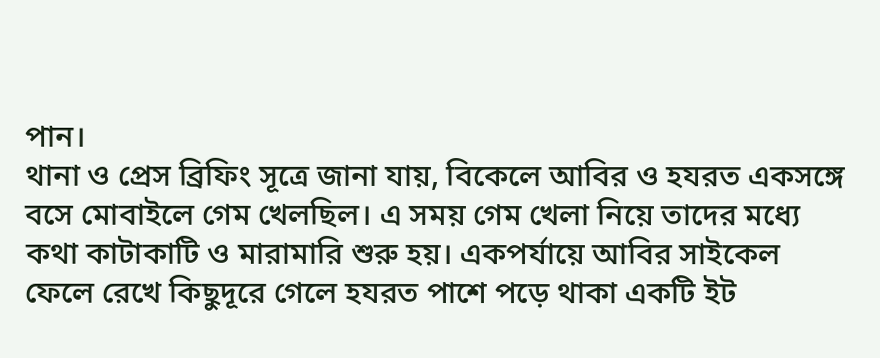পান।
থানা ও প্রেস ব্রিফিং সূত্রে জানা যায়, বিকেলে আবির ও হযরত একসঙ্গে বসে মোবাইলে গেম খেলছিল। এ সময় গেম খেলা নিয়ে তাদের মধ্যে কথা কাটাকাটি ও মারামারি শুরু হয়। একপর্যায়ে আবির সাইকেল ফেলে রেখে কিছুদূরে গেলে হযরত পাশে পড়ে থাকা একটি ইট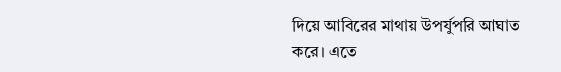দিয়ে আবিরের মাথায় উপর্যুপরি আঘাত করে। এতে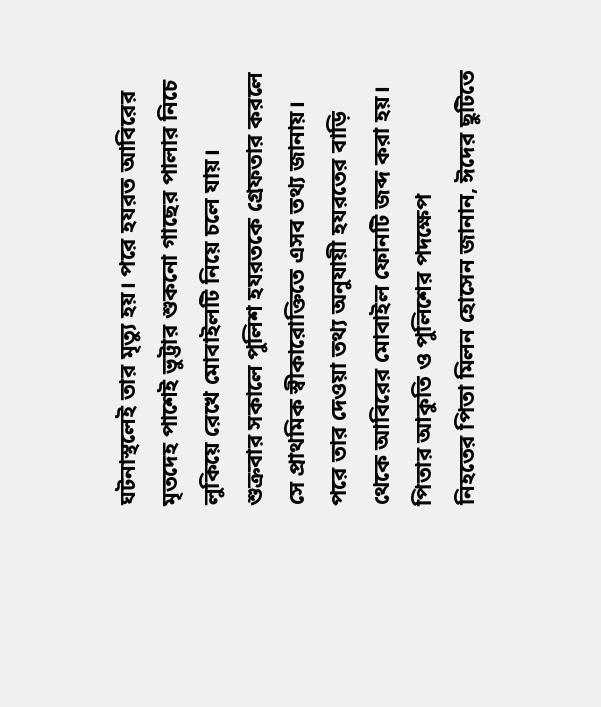ঘটনাস্থলেই তার মৃত্যু হয়। পরে হযরত আবিরের মৃতদেহ পাশেই ভুট্টার শুকনো গাছের পালার নিচে লুকিয়ে রেখে মোবাইলটি নিয়ে চলে যায়।
শুক্রবার সকালে পুলিশ হযরতকে গ্রেফতার করলে সে প্রাথমিক স্বীকারোক্তিতে এসব তথ্য জানায়। পরে তার দেওয়া তথ্য অনুযায়ী হযরতের বাড়ি থেকে আবিরের মোবাইল ফোনটি জব্দ করা হয়।
পিতার আকুতি ও পুলিশের পদক্ষেপ
নিহতের পিতা মিলন হোসেন জানান, ঈদের ছুটিতে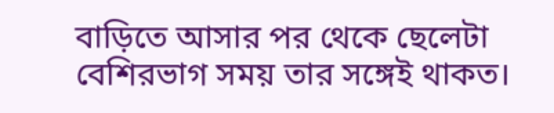বাড়িতে আসার পর থেকে ছেলেটা বেশিরভাগ সময় তার সঙ্গেই থাকত।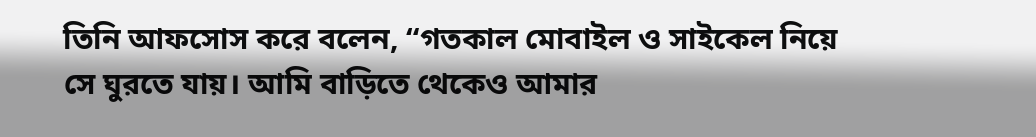তিনি আফসোস করে বলেন, “গতকাল মোবাইল ও সাইকেল নিয়ে সে ঘুরতে যায়। আমি বাড়িতে থেকেও আমার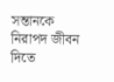সন্তানকে নিরাপদ জীবন দিতে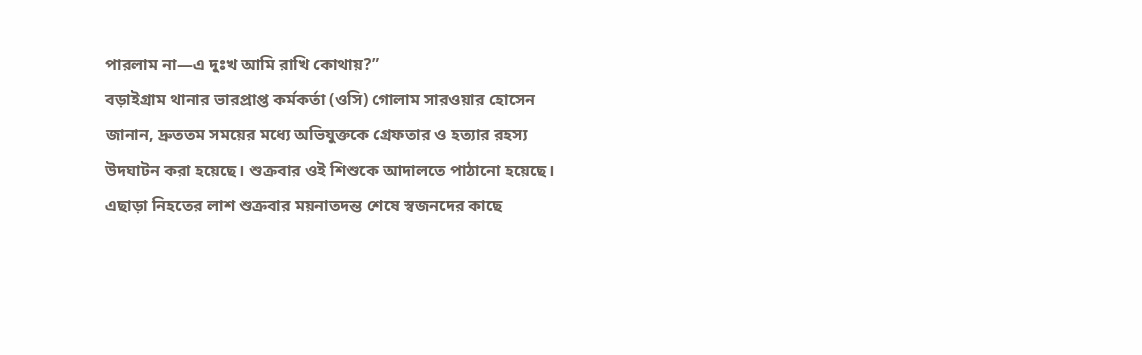পারলাম না—এ দুঃখ আমি রাখি কোথায়?”
বড়াইগ্রাম থানার ভারপ্রাপ্ত কর্মকর্তা (ওসি) গোলাম সারওয়ার হোসেন জানান, দ্রুততম সময়ের মধ্যে অভিযুক্তকে গ্রেফতার ও হত্যার রহস্য উদঘাটন করা হয়েছে। শুক্রবার ওই শিশুকে আদালতে পাঠানো হয়েছে। এছাড়া নিহতের লাশ শুক্রবার ময়নাতদন্ত শেষে স্বজনদের কাছে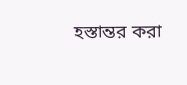হস্তান্তর করা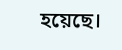হয়েছে।